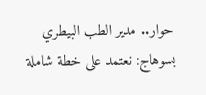حوار.. مدير الطب البيطري بسوهاج: نعتمد على خطة شاملة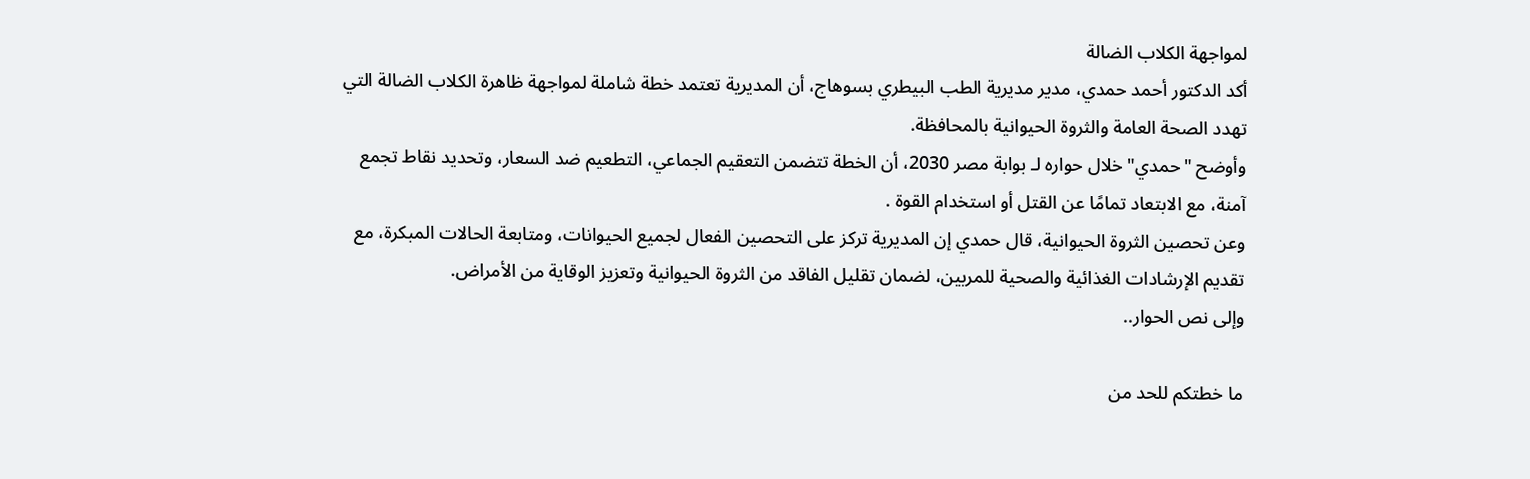لمواجهة الكلاب الضالة
أكد الدكتور أحمد حمدي، مدير مديرية الطب البيطري بسوهاج، أن المديرية تعتمد خطة شاملة لمواجهة ظاهرة الكلاب الضالة التي تهدد الصحة العامة والثروة الحيوانية بالمحافظة.
وأوضح "حمدي" خلال حواره لـ بوابة مصر 2030، أن الخطة تتضمن التعقيم الجماعي، التطعيم ضد السعار، وتحديد نقاط تجمع آمنة، مع الابتعاد تمامًا عن القتل أو استخدام القوة .
وعن تحصين الثروة الحيوانية، قال حمدي إن المديرية تركز على التحصين الفعال لجميع الحيوانات، ومتابعة الحالات المبكرة، مع تقديم الإرشادات الغذائية والصحية للمربين، لضمان تقليل الفاقد من الثروة الحيوانية وتعزيز الوقاية من الأمراض.
وإلى نص الحوار..

ما خطتكم للحد من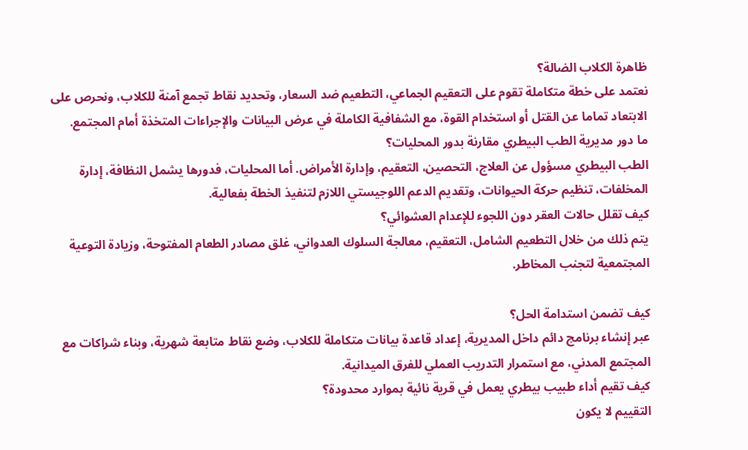ظاهرة الكلاب الضالة؟
نعتمد على خطة متكاملة تقوم على التعقيم الجماعي، التطعيم ضد السعار، وتحديد نقاط تجمع آمنة للكلاب، ونحرص على الابتعاد تماما عن القتل أو استخدام القوة، مع الشفافية الكاملة في عرض البيانات والإجراءات المتخذة أمام المجتمع.
ما دور مديرية الطب البيطري مقارنة بدور المحليات؟
الطب البيطري مسؤول عن العلاج، التحصين، التعقيم، وإدارة الأمراض. أما المحليات، فدورها يشمل النظافة، إدارة المخلفات، تنظيم حركة الحيوانات، وتقديم الدعم اللوجيستي اللازم لتنفيذ الخطة بفعالية.
كيف تقلل حالات العقر دون اللجوء للإعدام العشوائي؟
يتم ذلك من خلال التطعيم الشامل، التعقيم، معالجة السلوك العدواني، غلق مصادر الطعام المفتوحة، وزيادة التوعية المجتمعية لتجنب المخاطر.

كيف تضمن استدامة الحل؟
عبر إنشاء برنامج دائم داخل المديرية، إعداد قاعدة بيانات متكاملة للكلاب، وضع نقاط متابعة شهرية، وبناء شراكات مع المجتمع المدني، مع استمرار التدريب العملي للفرق الميدانية.
كيف تقيم أداء طبيب بيطري يعمل في قرية نائية بموارد محدودة؟
التقييم لا يكون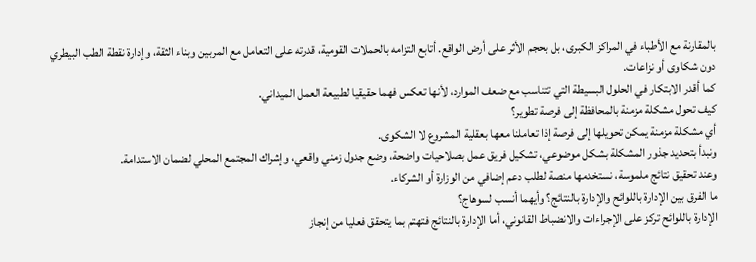بالمقارنة مع الأطباء في المراكز الكبرى، بل بحجم الأثر على أرض الواقع. أتابع التزامه بالحملات القومية، قدرته على التعامل مع المربين وبناء الثقة، وإدارة نقطة الطب البيطري دون شكاوى أو نزاعات.
كما أقدر الابتكار في الحلول البسيطة التي تتناسب مع ضعف الموارد، لأنها تعكس فهما حقيقيا لطبيعة العمل الميداني.
كيف تحول مشكلة مزمنة بالمحافظة إلى فرصة تطوير؟
أي مشكلة مزمنة يمكن تحويلها إلى فرصة إذا تعاملنا معها بعقلية المشروع لا الشكوى.
ونبدأ بتحديد جذور المشكلة بشكل موضوعي، تشكيل فريق عمل بصلاحيات واضحة، وضع جدول زمني واقعي، وإشراك المجتمع المحلي لضمان الاستدامة.
وعند تحقيق نتائج ملموسة، نستخدمها منصة لطلب دعم إضافي من الوزارة أو الشركاء.
ما الفرق بين الإدارة باللوائح والإدارة بالنتائج؟ وأيهما أنسب لسوهاج؟
الإدارة باللوائح تركز على الإجراءات والانضباط القانوني، أما الإدارة بالنتائج فتهتم بما يتحقق فعليا من إنجاز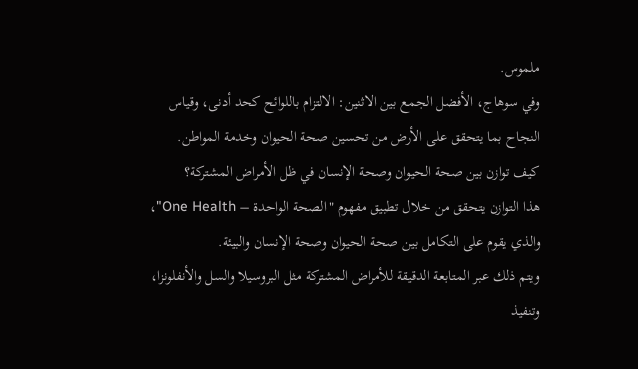ملموس.
وفي سوهاج، الأفضل الجمع بين الاثنين: الالتزام باللوائح كحد أدنى، وقياس النجاح بما يتحقق على الأرض من تحسين صحة الحيوان وخدمة المواطن.
كيف توازن بين صحة الحيوان وصحة الإنسان في ظل الأمراض المشتركة؟
هذا التوازن يتحقق من خلال تطبيق مفهوم "الصحة الواحدة – One Health"، والذي يقوم على التكامل بين صحة الحيوان وصحة الإنسان والبيئة.
ويتم ذلك عبر المتابعة الدقيقة للأمراض المشتركة مثل البروسيلا والسل والأنفلونزا، وتنفيذ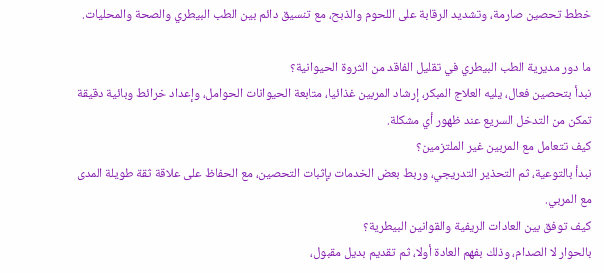خطط تحصين صارمة، وتشديد الرقابة على اللحوم والذبح، مع تنسيق دائم بين الطب البيطري والصحة والمحليات.

ما دور مديرية الطب البيطري في تقليل الفاقد من الثروة الحيوانية؟
نبدأ بتحصين فعال، يليه العلاج المبكر، إرشاد المربين غذائيا، متابعة الحيوانات الحوامل، وإعداد خرائط وبائية دقيقة تمكن من التدخل السريع عند ظهور أي مشكلة.
كيف تتعامل مع المربين غير الملتزمين؟
نبدأ بالتوعية، ثم التحذير التدريجي، وربط بعض الخدمات بإثبات التحصين، مع الحفاظ على علاقة ثقة طويلة المدى مع المربي.
كيف توفق بين العادات الريفية والقوانين البيطرية؟
بالحوار لا الصدام، وذلك بفهم العادة أولا، ثم تقديم بديل مقبول،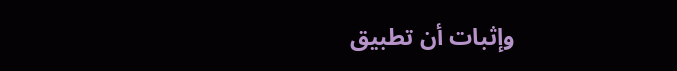وإثبات أن تطبيق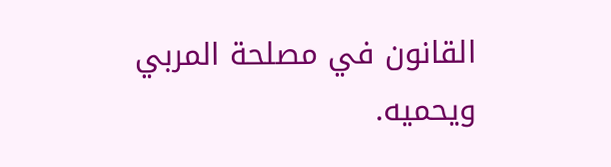القانون في مصلحة المربي ويحميه.